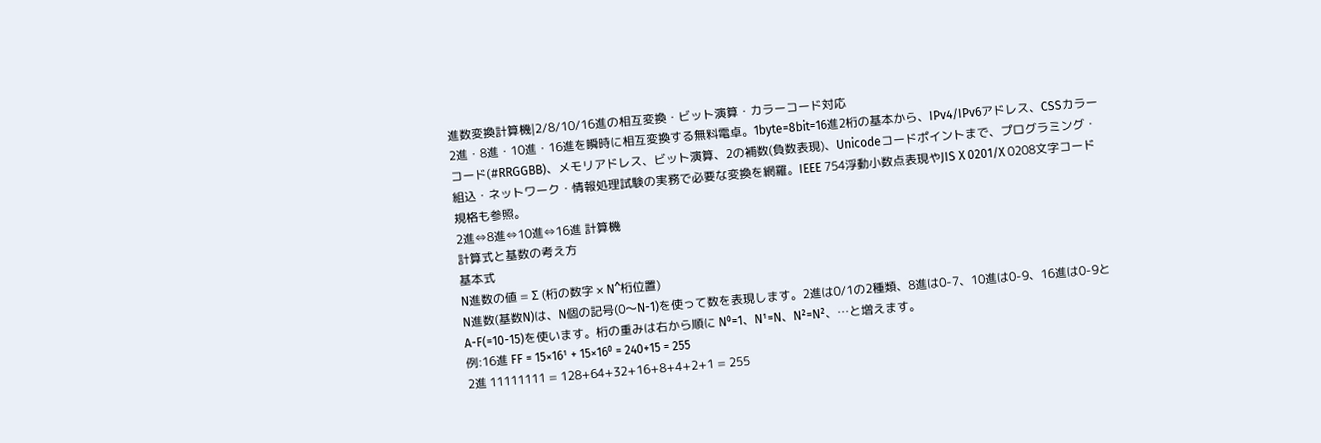進数変換計算機|2/8/10/16進の相互変換・ビット演算・カラーコード対応
2進・8進・10進・16進を瞬時に相互変換する無料電卓。1byte=8bit=16進2桁の基本から、IPv4/IPv6アドレス、CSSカラーコード(#RRGGBB)、メモリアドレス、ビット演算、2の補数(負数表現)、Unicodeコードポイントまで、プログラミング・組込・ネットワーク・情報処理試験の実務で必要な変換を網羅。IEEE 754浮動小数点表現やJIS X 0201/X 0208文字コード規格も参照。
2進⇔8進⇔10進⇔16進 計算機
計算式と基数の考え方
基本式
N進数の値 = Σ (桁の数字 × N^桁位置)
N進数(基数N)は、N個の記号(0〜N-1)を使って数を表現します。2進は0/1の2種類、8進は0-7、10進は0-9、16進は0-9とA-F(=10-15)を使います。桁の重みは右から順に N⁰=1、N¹=N、N²=N²、…と増えます。
例:16進 FF = 15×16¹ + 15×16⁰ = 240+15 = 255
2進 11111111 = 128+64+32+16+8+4+2+1 = 255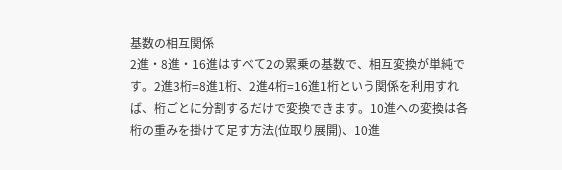基数の相互関係
2進・8進・16進はすべて2の累乗の基数で、相互変換が単純です。2進3桁=8進1桁、2進4桁=16進1桁という関係を利用すれば、桁ごとに分割するだけで変換できます。10進への変換は各桁の重みを掛けて足す方法(位取り展開)、10進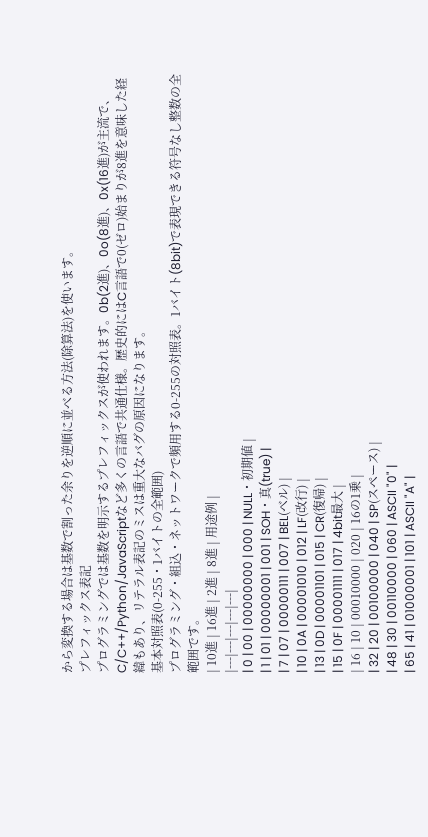から変換する場合は基数で割った余りを逆順に並べる方法(除算法)を使います。
プレフィックス表記
プログラミングでは基数を明示するプレフィックスが使われます。0b(2進)、0o(8進)、0x(16進)が主流で、C/C++/Python/JavaScriptなど多くの言語で共通仕様。歴史的にはC言語で0(ゼロ)始まりが8進を意味した経緯もあり、リテラル表記のミスは重大なバグの原因になります。
基本対照表(0-255・1バイトの全範囲)
プログラミング・組込・ネットワークで頻用する0-255の対照表。1バイト(8bit)で表現できる符号なし整数の全範囲です。
| 10進 | 16進 | 2進 | 8進 | 用途例 |
|---|---|---|---|---|
| 0 | 00 | 00000000 | 000 | NULL・初期値 |
| 1 | 01 | 00000001 | 001 | SOH・真(true) |
| 7 | 07 | 00000111 | 007 | BEL(ベル) |
| 10 | 0A | 00001010 | 012 | LF(改行) |
| 13 | 0D | 00001101 | 015 | CR(復帰) |
| 15 | 0F | 00001111 | 017 | 4bit最大 |
| 16 | 10 | 00010000 | 020 | 16の1乗 |
| 32 | 20 | 00100000 | 040 | SP(スペース) |
| 48 | 30 | 00110000 | 060 | ASCII "0" |
| 65 | 41 | 01000001 | 101 | ASCII "A" |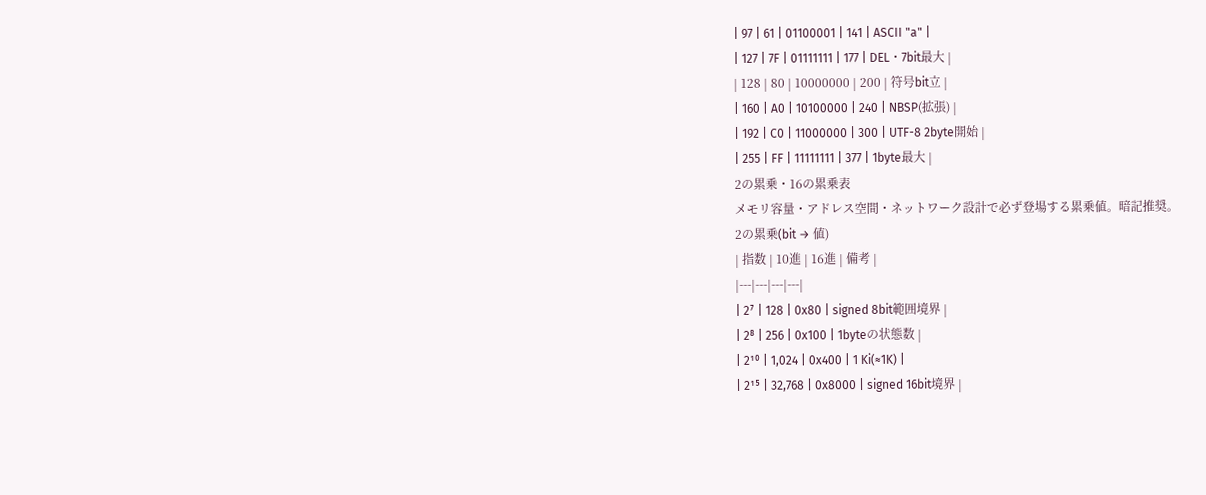| 97 | 61 | 01100001 | 141 | ASCII "a" |
| 127 | 7F | 01111111 | 177 | DEL・7bit最大 |
| 128 | 80 | 10000000 | 200 | 符号bit立 |
| 160 | A0 | 10100000 | 240 | NBSP(拡張) |
| 192 | C0 | 11000000 | 300 | UTF-8 2byte開始 |
| 255 | FF | 11111111 | 377 | 1byte最大 |
2の累乗・16の累乗表
メモリ容量・アドレス空間・ネットワーク設計で必ず登場する累乗値。暗記推奨。
2の累乗(bit → 値)
| 指数 | 10進 | 16進 | 備考 |
|---|---|---|---|
| 2⁷ | 128 | 0x80 | signed 8bit範囲境界 |
| 2⁸ | 256 | 0x100 | 1byteの状態数 |
| 2¹⁰ | 1,024 | 0x400 | 1 Ki(≈1K) |
| 2¹⁵ | 32,768 | 0x8000 | signed 16bit境界 |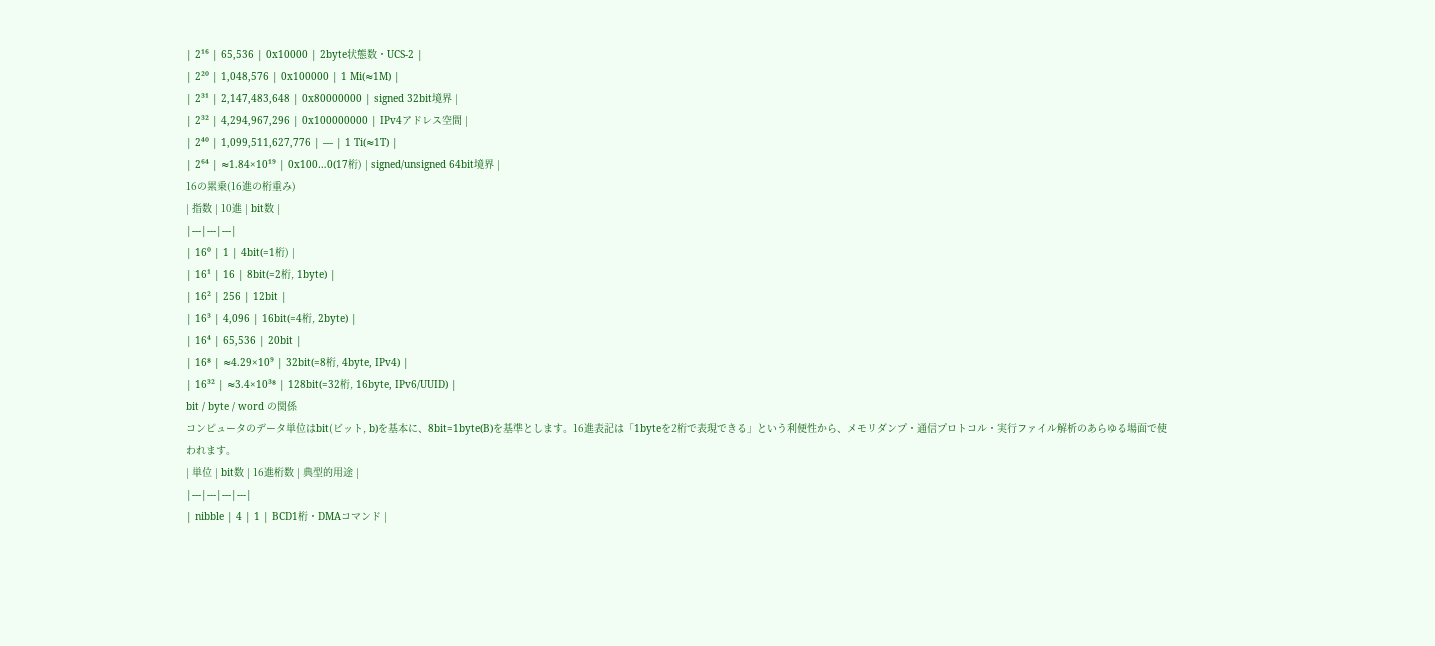| 2¹⁶ | 65,536 | 0x10000 | 2byte状態数・UCS-2 |
| 2²⁰ | 1,048,576 | 0x100000 | 1 Mi(≈1M) |
| 2³¹ | 2,147,483,648 | 0x80000000 | signed 32bit境界 |
| 2³² | 4,294,967,296 | 0x100000000 | IPv4アドレス空間 |
| 2⁴⁰ | 1,099,511,627,776 | — | 1 Ti(≈1T) |
| 2⁶⁴ | ≈1.84×10¹⁹ | 0x100…0(17桁) | signed/unsigned 64bit境界 |
16の累乗(16進の桁重み)
| 指数 | 10進 | bit数 |
|---|---|---|
| 16⁰ | 1 | 4bit(=1桁) |
| 16¹ | 16 | 8bit(=2桁, 1byte) |
| 16² | 256 | 12bit |
| 16³ | 4,096 | 16bit(=4桁, 2byte) |
| 16⁴ | 65,536 | 20bit |
| 16⁸ | ≈4.29×10⁹ | 32bit(=8桁, 4byte, IPv4) |
| 16³² | ≈3.4×10³⁸ | 128bit(=32桁, 16byte, IPv6/UUID) |
bit / byte / word の関係
コンピュータのデータ単位はbit(ビット, b)を基本に、8bit=1byte(B)を基準とします。16進表記は「1byteを2桁で表現できる」という利便性から、メモリダンプ・通信プロトコル・実行ファイル解析のあらゆる場面で使われます。
| 単位 | bit数 | 16進桁数 | 典型的用途 |
|---|---|---|---|
| nibble | 4 | 1 | BCD1桁・DMAコマンド |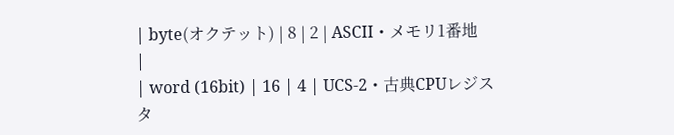| byte(オクテット) | 8 | 2 | ASCII・メモリ1番地 |
| word (16bit) | 16 | 4 | UCS-2・古典CPUレジスタ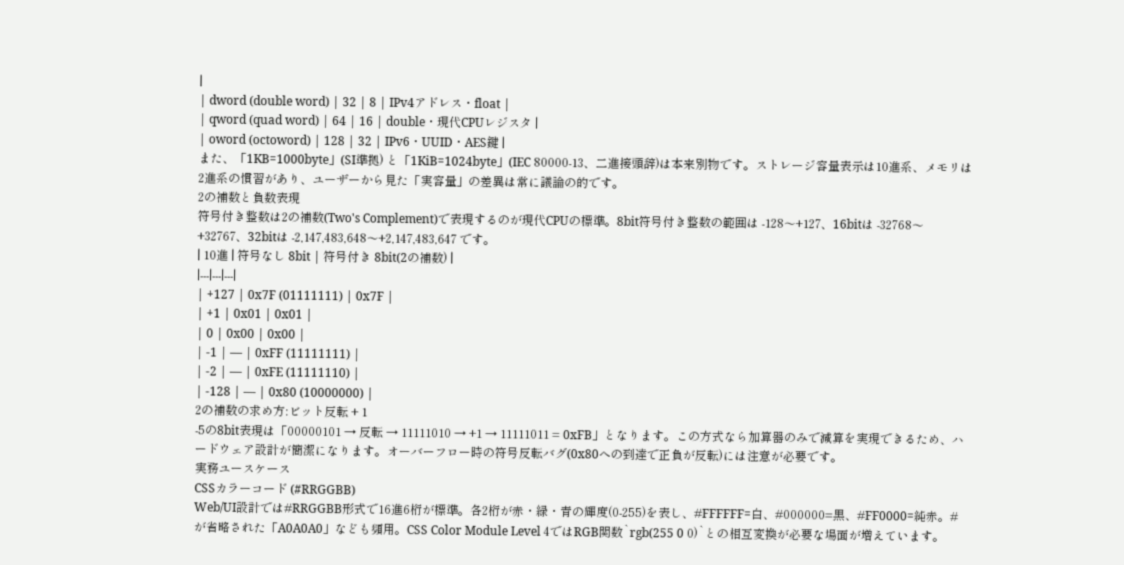|
| dword (double word) | 32 | 8 | IPv4アドレス・float |
| qword (quad word) | 64 | 16 | double・現代CPUレジスタ |
| oword (octoword) | 128 | 32 | IPv6・UUID・AES鍵 |
また、「1KB=1000byte」(SI準拠) と「1KiB=1024byte」(IEC 80000-13、二進接頭辞)は本来別物です。ストレージ容量表示は10進系、メモリは2進系の慣習があり、ユーザーから見た「実容量」の差異は常に議論の的です。
2の補数と負数表現
符号付き整数は2の補数(Two's Complement)で表現するのが現代CPUの標準。8bit符号付き整数の範囲は -128〜+127、16bitは -32768〜+32767、32bitは -2,147,483,648〜+2,147,483,647 です。
| 10進 | 符号なし 8bit | 符号付き 8bit(2の補数) |
|---|---|---|
| +127 | 0x7F (01111111) | 0x7F |
| +1 | 0x01 | 0x01 |
| 0 | 0x00 | 0x00 |
| -1 | — | 0xFF (11111111) |
| -2 | — | 0xFE (11111110) |
| -128 | — | 0x80 (10000000) |
2の補数の求め方:ビット反転 + 1
-5の8bit表現は「00000101 → 反転 → 11111010 → +1 → 11111011 = 0xFB」となります。この方式なら加算器のみで減算を実現できるため、ハードウェア設計が簡潔になります。オーバーフロー時の符号反転バグ(0x80への到達で正負が反転)には注意が必要です。
実務ユースケース
CSSカラーコード (#RRGGBB)
Web/UI設計では#RRGGBB形式で16進6桁が標準。各2桁が赤・緑・青の輝度(0-255)を表し、#FFFFFF=白、#000000=黒、#FF0000=純赤。#が省略された「A0A0A0」なども頻用。CSS Color Module Level 4ではRGB関数`rgb(255 0 0)`との相互変換が必要な場面が増えています。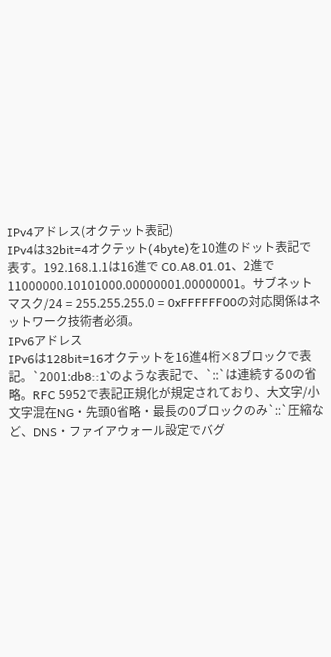IPv4アドレス(オクテット表記)
IPv4は32bit=4オクテット(4byte)を10進のドット表記で表す。192.168.1.1は16進で C0.A8.01.01、2進で11000000.10101000.00000001.00000001。サブネットマスク/24 = 255.255.255.0 = 0xFFFFFF00の対応関係はネットワーク技術者必須。
IPv6アドレス
IPv6は128bit=16オクテットを16進4桁×8ブロックで表記。`2001:db8::1`のような表記で、`::`は連続する0の省略。RFC 5952で表記正規化が規定されており、大文字/小文字混在NG・先頭0省略・最長の0ブロックのみ`::`圧縮など、DNS・ファイアウォール設定でバグ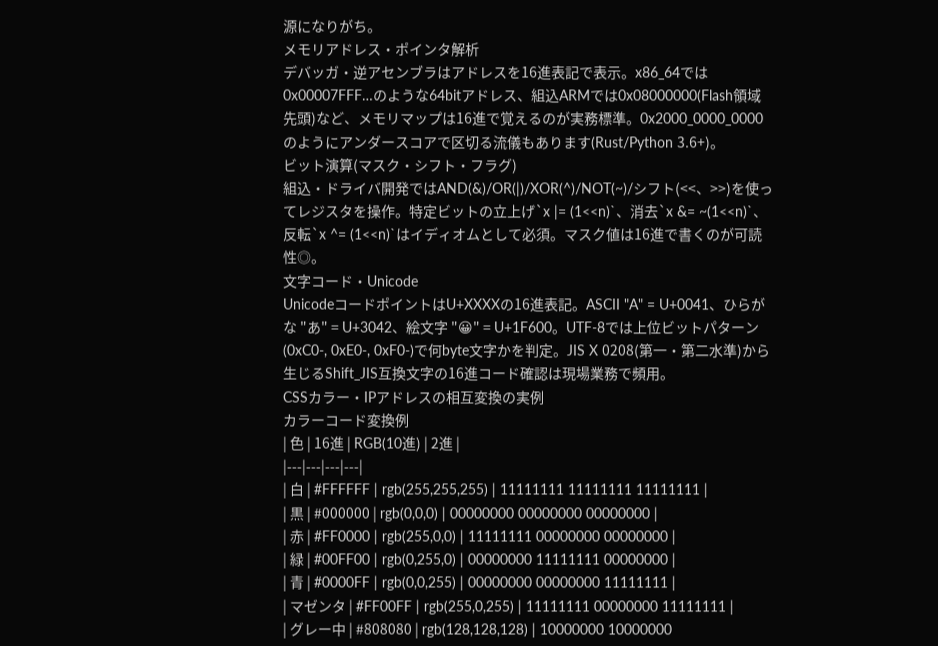源になりがち。
メモリアドレス・ポインタ解析
デバッガ・逆アセンブラはアドレスを16進表記で表示。x86_64では0x00007FFF…のような64bitアドレス、組込ARMでは0x08000000(Flash領域先頭)など、メモリマップは16進で覚えるのが実務標準。0x2000_0000_0000のようにアンダースコアで区切る流儀もあります(Rust/Python 3.6+)。
ビット演算(マスク・シフト・フラグ)
組込・ドライバ開発ではAND(&)/OR(|)/XOR(^)/NOT(~)/シフト(<<、>>)を使ってレジスタを操作。特定ビットの立上げ`x |= (1<<n)`、消去`x &= ~(1<<n)`、反転`x ^= (1<<n)`はイディオムとして必須。マスク値は16進で書くのが可読性◎。
文字コード・Unicode
UnicodeコードポイントはU+XXXXの16進表記。ASCII "A" = U+0041、ひらがな "あ" = U+3042、絵文字 "😀" = U+1F600。UTF-8では上位ビットパターン(0xC0-, 0xE0-, 0xF0-)で何byte文字かを判定。JIS X 0208(第一・第二水準)から生じるShift_JIS互換文字の16進コード確認は現場業務で頻用。
CSSカラー・IPアドレスの相互変換の実例
カラーコード変換例
| 色 | 16進 | RGB(10進) | 2進 |
|---|---|---|---|
| 白 | #FFFFFF | rgb(255,255,255) | 11111111 11111111 11111111 |
| 黒 | #000000 | rgb(0,0,0) | 00000000 00000000 00000000 |
| 赤 | #FF0000 | rgb(255,0,0) | 11111111 00000000 00000000 |
| 緑 | #00FF00 | rgb(0,255,0) | 00000000 11111111 00000000 |
| 青 | #0000FF | rgb(0,0,255) | 00000000 00000000 11111111 |
| マゼンタ | #FF00FF | rgb(255,0,255) | 11111111 00000000 11111111 |
| グレー中 | #808080 | rgb(128,128,128) | 10000000 10000000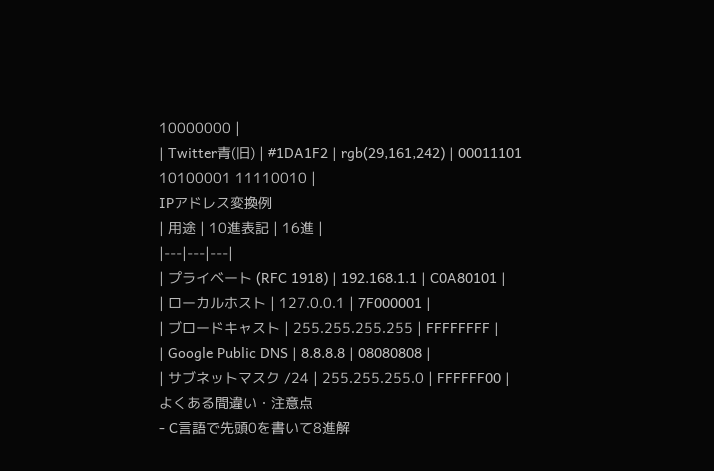10000000 |
| Twitter青(旧) | #1DA1F2 | rgb(29,161,242) | 00011101 10100001 11110010 |
IPアドレス変換例
| 用途 | 10進表記 | 16進 |
|---|---|---|
| プライベート (RFC 1918) | 192.168.1.1 | C0A80101 |
| ローカルホスト | 127.0.0.1 | 7F000001 |
| ブロードキャスト | 255.255.255.255 | FFFFFFFF |
| Google Public DNS | 8.8.8.8 | 08080808 |
| サブネットマスク /24 | 255.255.255.0 | FFFFFF00 |
よくある間違い・注意点
- C言語で先頭0を書いて8進解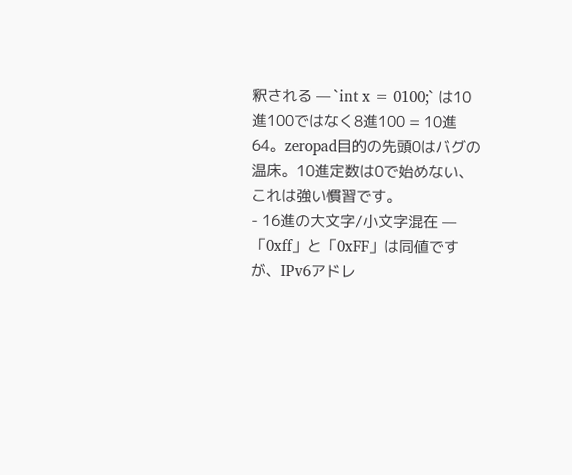釈される — `int x = 0100;` は10進100ではなく8進100 = 10進64。zeropad目的の先頭0はバグの温床。10進定数は0で始めない、これは強い慣習です。
- 16進の大文字/小文字混在 — 「0xff」と「0xFF」は同値ですが、IPv6アドレ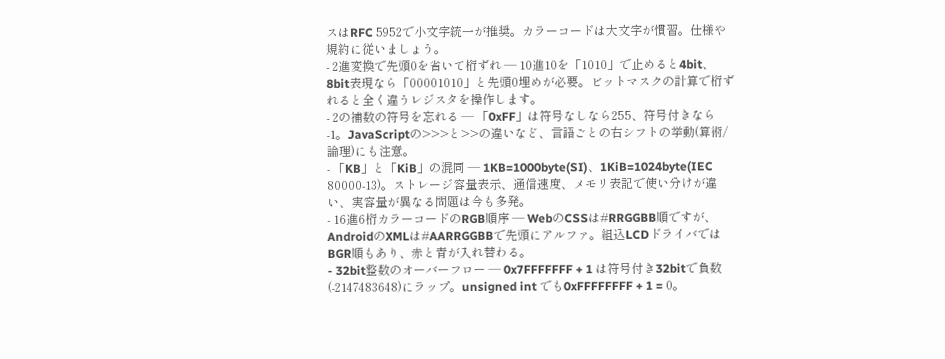スはRFC 5952で小文字統一が推奨。カラーコードは大文字が慣習。仕様や規約に従いましょう。
- 2進変換で先頭0を省いて桁ずれ — 10進10を「1010」で止めると4bit、8bit表現なら「00001010」と先頭0埋めが必要。ビットマスクの計算で桁ずれると全く違うレジスタを操作します。
- 2の補数の符号を忘れる — 「0xFF」は符号なしなら255、符号付きなら-1。JavaScriptの>>>と>>の違いなど、言語ごとの右シフトの挙動(算術/論理)にも注意。
- 「KB」と「KiB」の混同 — 1KB=1000byte(SI)、1KiB=1024byte(IEC 80000-13)。ストレージ容量表示、通信速度、メモリ表記で使い分けが違い、実容量が異なる問題は今も多発。
- 16進6桁カラーコードのRGB順序 — WebのCSSは#RRGGBB順ですが、AndroidのXMLは#AARRGGBBで先頭にアルファ。組込LCDドライバではBGR順もあり、赤と青が入れ替わる。
- 32bit整数のオーバーフロー — 0x7FFFFFFF + 1 は符号付き32bitで負数(-2147483648)にラップ。unsigned int でも0xFFFFFFFF + 1 = 0。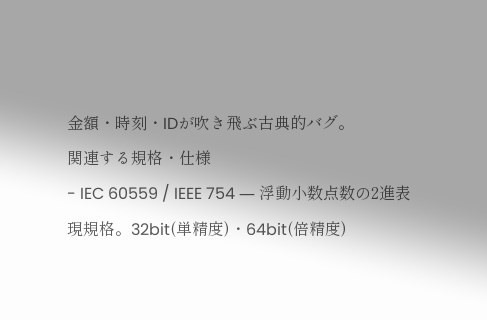金額・時刻・IDが吹き飛ぶ古典的バグ。
関連する規格・仕様
- IEC 60559 / IEEE 754 ― 浮動小数点数の2進表現規格。32bit(単精度)・64bit(倍精度)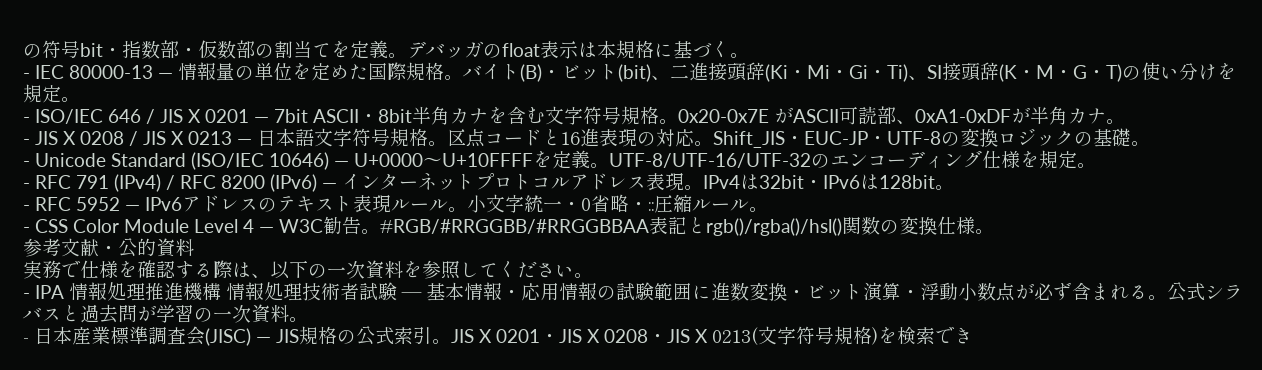の符号bit・指数部・仮数部の割当てを定義。デバッガのfloat表示は本規格に基づく。
- IEC 80000-13 ― 情報量の単位を定めた国際規格。バイト(B)・ビット(bit)、二進接頭辞(Ki・Mi・Gi・Ti)、SI接頭辞(K・M・G・T)の使い分けを規定。
- ISO/IEC 646 / JIS X 0201 ― 7bit ASCII・8bit半角カナを含む文字符号規格。0x20-0x7E がASCII可読部、0xA1-0xDFが半角カナ。
- JIS X 0208 / JIS X 0213 ― 日本語文字符号規格。区点コードと16進表現の対応。Shift_JIS・EUC-JP・UTF-8の変換ロジックの基礎。
- Unicode Standard (ISO/IEC 10646) ― U+0000〜U+10FFFFを定義。UTF-8/UTF-16/UTF-32のエンコーディング仕様を規定。
- RFC 791 (IPv4) / RFC 8200 (IPv6) ― インターネットプロトコルアドレス表現。IPv4は32bit・IPv6は128bit。
- RFC 5952 ― IPv6アドレスのテキスト表現ルール。小文字統一・0省略・::圧縮ルール。
- CSS Color Module Level 4 ― W3C勧告。#RGB/#RRGGBB/#RRGGBBAA表記とrgb()/rgba()/hsl()関数の変換仕様。
参考文献・公的資料
実務で仕様を確認する際は、以下の一次資料を参照してください。
- IPA 情報処理推進機構 情報処理技術者試験 ― 基本情報・応用情報の試験範囲に進数変換・ビット演算・浮動小数点が必ず含まれる。公式シラバスと過去問が学習の一次資料。
- 日本産業標準調査会(JISC) ― JIS規格の公式索引。JIS X 0201・JIS X 0208・JIS X 0213(文字符号規格)を検索でき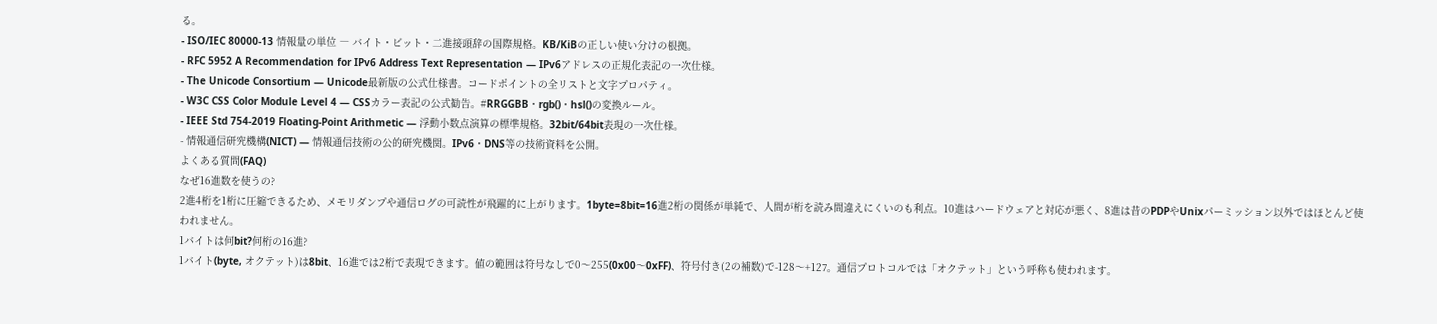る。
- ISO/IEC 80000-13 情報量の単位 ― バイト・ビット・二進接頭辞の国際規格。KB/KiBの正しい使い分けの根拠。
- RFC 5952 A Recommendation for IPv6 Address Text Representation ― IPv6アドレスの正規化表記の一次仕様。
- The Unicode Consortium ― Unicode最新版の公式仕様書。コードポイントの全リストと文字プロパティ。
- W3C CSS Color Module Level 4 ― CSSカラー表記の公式勧告。#RRGGBB・rgb()・hsl()の変換ルール。
- IEEE Std 754-2019 Floating-Point Arithmetic ― 浮動小数点演算の標準規格。32bit/64bit表現の一次仕様。
- 情報通信研究機構(NICT) ― 情報通信技術の公的研究機関。IPv6・DNS等の技術資料を公開。
よくある質問(FAQ)
なぜ16進数を使うの?
2進4桁を1桁に圧縮できるため、メモリダンプや通信ログの可読性が飛躍的に上がります。1byte=8bit=16進2桁の関係が単純で、人間が桁を読み間違えにくいのも利点。10進はハードウェアと対応が悪く、8進は昔のPDPやUnixパーミッション以外ではほとんど使われません。
1バイトは何bit?何桁の16進?
1バイト(byte, オクテット)は8bit、16進では2桁で表現できます。値の範囲は符号なしで0〜255(0x00〜0xFF)、符号付き(2の補数)で-128〜+127。通信プロトコルでは「オクテット」という呼称も使われます。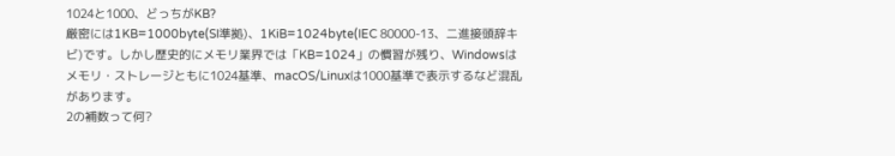1024と1000、どっちがKB?
厳密には1KB=1000byte(SI準拠)、1KiB=1024byte(IEC 80000-13、二進接頭辞キビ)です。しかし歴史的にメモリ業界では「KB=1024」の慣習が残り、Windowsはメモリ・ストレージともに1024基準、macOS/Linuxは1000基準で表示するなど混乱があります。
2の補数って何?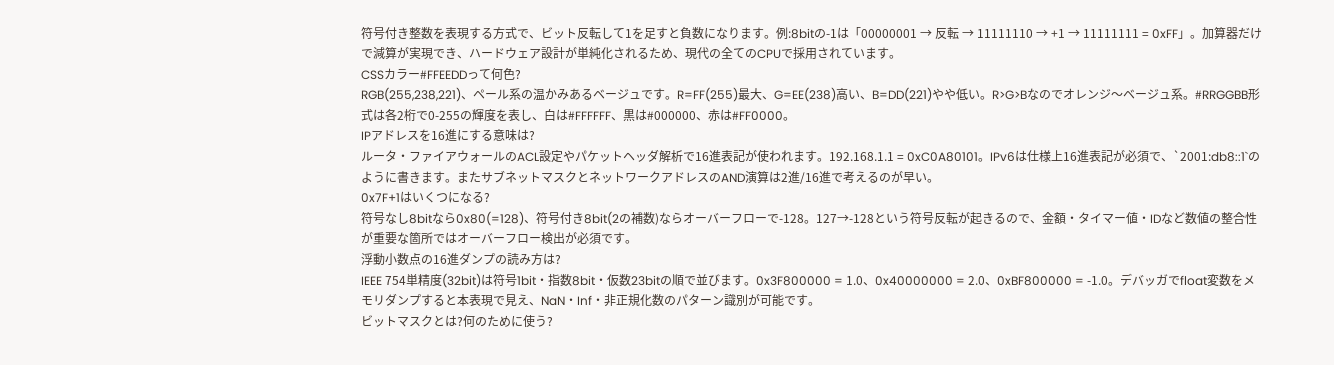符号付き整数を表現する方式で、ビット反転して1を足すと負数になります。例:8bitの-1は「00000001 → 反転 → 11111110 → +1 → 11111111 = 0xFF」。加算器だけで減算が実現でき、ハードウェア設計が単純化されるため、現代の全てのCPUで採用されています。
CSSカラー#FFEEDDって何色?
RGB(255,238,221)、ペール系の温かみあるベージュです。R=FF(255)最大、G=EE(238)高い、B=DD(221)やや低い。R>G>Bなのでオレンジ〜ベージュ系。#RRGGBB形式は各2桁で0-255の輝度を表し、白は#FFFFFF、黒は#000000、赤は#FF0000。
IPアドレスを16進にする意味は?
ルータ・ファイアウォールのACL設定やパケットヘッダ解析で16進表記が使われます。192.168.1.1 = 0xC0A80101。IPv6は仕様上16進表記が必須で、`2001:db8::1`のように書きます。またサブネットマスクとネットワークアドレスのAND演算は2進/16進で考えるのが早い。
0x7F+1はいくつになる?
符号なし8bitなら0x80(=128)、符号付き8bit(2の補数)ならオーバーフローで-128。127→-128という符号反転が起きるので、金額・タイマー値・IDなど数値の整合性が重要な箇所ではオーバーフロー検出が必須です。
浮動小数点の16進ダンプの読み方は?
IEEE 754単精度(32bit)は符号1bit・指数8bit・仮数23bitの順で並びます。0x3F800000 = 1.0、0x40000000 = 2.0、0xBF800000 = -1.0。デバッガでfloat変数をメモリダンプすると本表現で見え、NaN・Inf・非正規化数のパターン識別が可能です。
ビットマスクとは?何のために使う?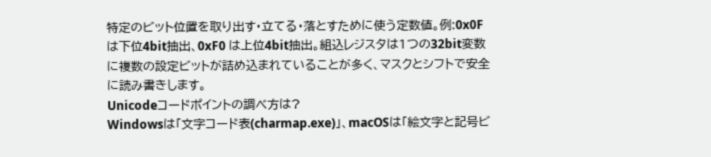特定のビット位置を取り出す・立てる・落とすために使う定数値。例:0x0F は下位4bit抽出、0xF0 は上位4bit抽出。組込レジスタは1つの32bit変数に複数の設定ビットが詰め込まれていることが多く、マスクとシフトで安全に読み書きします。
Unicodeコードポイントの調べ方は?
Windowsは「文字コード表(charmap.exe)」、macOSは「絵文字と記号ビ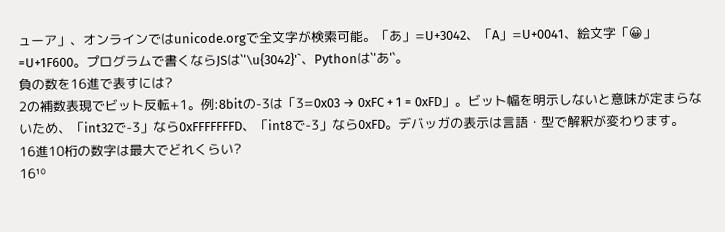ューア」、オンラインではunicode.orgで全文字が検索可能。「あ」=U+3042、「A」=U+0041、絵文字「😀」=U+1F600。プログラムで書くならJSは`'\u{3042}'`、Pythonは`'あ'`。
負の数を16進で表すには?
2の補数表現でビット反転+1。例:8bitの-3は「3=0x03 → 0xFC + 1 = 0xFD」。ビット幅を明示しないと意味が定まらないため、「int32で-3」なら0xFFFFFFFD、「int8で-3」なら0xFD。デバッガの表示は言語・型で解釈が変わります。
16進10桁の数字は最大でどれくらい?
16¹⁰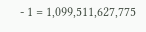- 1 = 1,099,511,627,775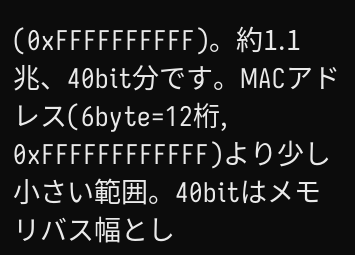(0xFFFFFFFFFF)。約1.1兆、40bit分です。MACアドレス(6byte=12桁, 0xFFFFFFFFFFFF)より少し小さい範囲。40bitはメモリバス幅とし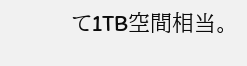て1TB空間相当。